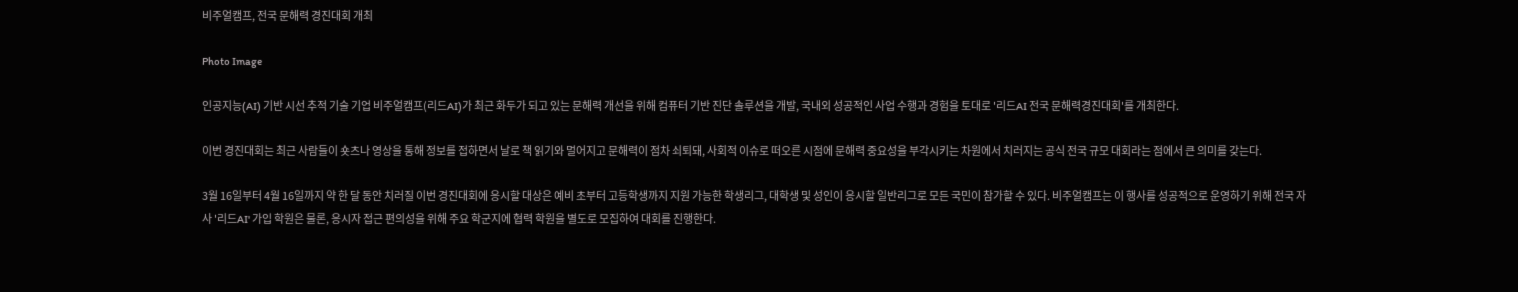비주얼캠프, 전국 문해력 경진대회 개최

Photo Image

인공지능(AI) 기반 시선 추적 기술 기업 비주얼캠프(리드AI)가 최근 화두가 되고 있는 문해력 개선을 위해 컴퓨터 기반 진단 솔루션을 개발, 국내외 성공적인 사업 수행과 경험을 토대로 '리드AI 전국 문해력경진대회'를 개최한다.

이번 경진대회는 최근 사람들이 숏츠나 영상을 통해 정보를 접하면서 날로 책 읽기와 멀어지고 문해력이 점차 쇠퇴돼, 사회적 이슈로 떠오른 시점에 문해력 중요성을 부각시키는 차원에서 치러지는 공식 전국 규모 대회라는 점에서 큰 의미를 갖는다.

3월 16일부터 4월 16일까지 약 한 달 동안 치러질 이번 경진대회에 응시할 대상은 예비 초부터 고등학생까지 지원 가능한 학생리그, 대학생 및 성인이 응시할 일반리그로 모든 국민이 참가할 수 있다. 비주얼캠프는 이 행사를 성공적으로 운영하기 위해 전국 자사 '리드AI' 가입 학원은 물론, 응시자 접근 편의성을 위해 주요 학군지에 협력 학원을 별도로 모집하여 대회를 진행한다.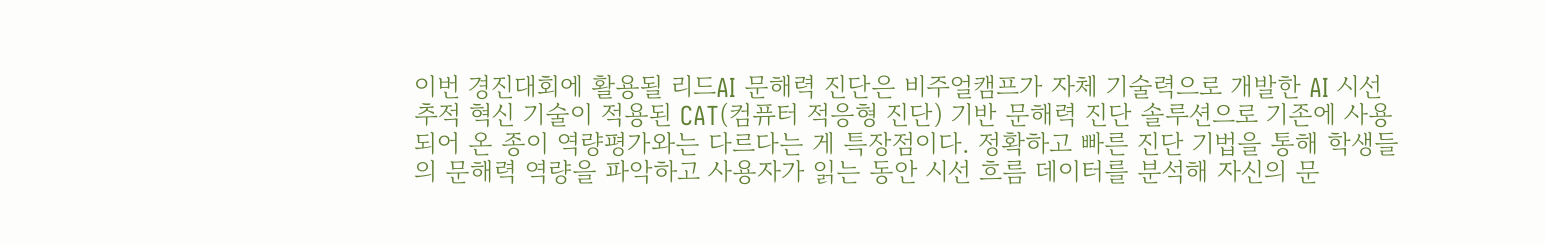이번 경진대회에 활용될 리드AI 문해력 진단은 비주얼캠프가 자체 기술력으로 개발한 AI 시선추적 혁신 기술이 적용된 CAT(컴퓨터 적응형 진단) 기반 문해력 진단 솔루션으로 기존에 사용되어 온 종이 역량평가와는 다르다는 게 특장점이다. 정확하고 빠른 진단 기법을 통해 학생들의 문해력 역량을 파악하고 사용자가 읽는 동안 시선 흐름 데이터를 분석해 자신의 문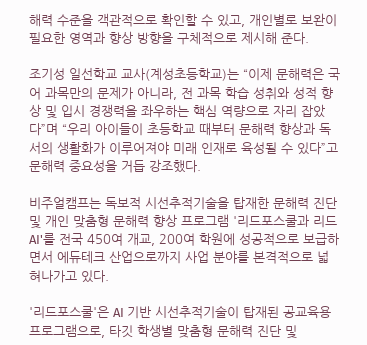해력 수준을 객관적으로 확인할 수 있고, 개인별로 보완이 필요한 영역과 향상 방향을 구체적으로 제시해 준다.

조기성 일선학교 교사(계성초등학교)는 “이제 문해력은 국어 과목만의 문제가 아니라, 전 과목 학습 성취와 성적 향상 및 입시 경쟁력을 좌우하는 핵심 역량으로 자리 잡았다”며 “우리 아이들이 초등학교 때부터 문해력 향상과 독서의 생활화가 이루어져야 미래 인재로 육성될 수 있다”고 문해력 중요성을 거듭 강조했다.

비주얼캠프는 독보적 시선추적기술을 탑재한 문해력 진단 및 개인 맞춤형 문해력 향상 프로그램 '리드포스쿨과 리드AI'를 전국 450여 개교, 200여 학원에 성공적으로 보급하면서 에듀테크 산업으로까지 사업 분야를 본격적으로 넓혀나가고 있다.

'리드포스쿨'은 AI 기반 시선추적기술이 탑재된 공교육용 프로그램으로, 타깃 학생별 맞춤형 문해력 진단 및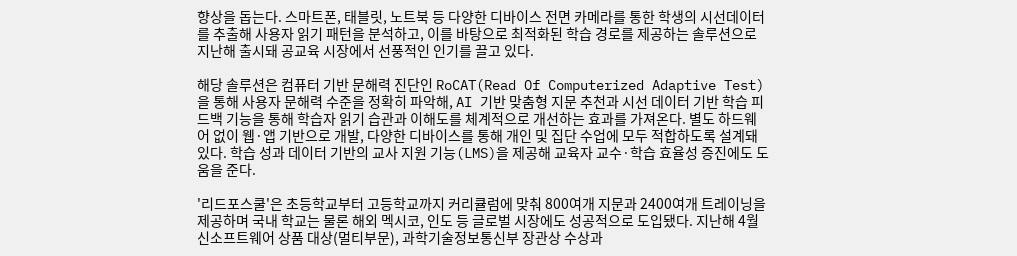향상을 돕는다. 스마트폰, 태블릿, 노트북 등 다양한 디바이스 전면 카메라를 통한 학생의 시선데이터를 추출해 사용자 읽기 패턴을 분석하고, 이를 바탕으로 최적화된 학습 경로를 제공하는 솔루션으로 지난해 출시돼 공교육 시장에서 선풍적인 인기를 끌고 있다.

해당 솔루션은 컴퓨터 기반 문해력 진단인 RoCAT(Read Of Computerized Adaptive Test)을 통해 사용자 문해력 수준을 정확히 파악해, AI 기반 맞춤형 지문 추천과 시선 데이터 기반 학습 피드백 기능을 통해 학습자 읽기 습관과 이해도를 체계적으로 개선하는 효과를 가져온다. 별도 하드웨어 없이 웹·앱 기반으로 개발, 다양한 디바이스를 통해 개인 및 집단 수업에 모두 적합하도록 설계돼 있다. 학습 성과 데이터 기반의 교사 지원 기능(LMS)을 제공해 교육자 교수·학습 효율성 증진에도 도움을 준다.

'리드포스쿨'은 초등학교부터 고등학교까지 커리큘럼에 맞춰 800여개 지문과 2400여개 트레이닝을 제공하며 국내 학교는 물론 해외 멕시코, 인도 등 글로벌 시장에도 성공적으로 도입됐다. 지난해 4월 신소프트웨어 상품 대상(멀티부문), 과학기술정보통신부 장관상 수상과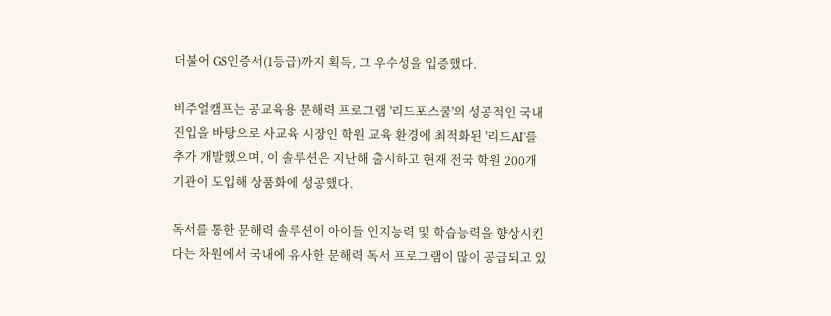더불어 GS인증서(1등급)까지 획득, 그 우수성을 입증했다.

비주얼캠프는 공교육용 문해력 프로그램 '리드포스쿨'의 성공적인 국내 진입을 바탕으로 사교육 시장인 학원 교육 환경에 최적화된 '리드AI'를 추가 개발했으며, 이 솔루션은 지난해 출시하고 현재 전국 학원 200개 기관이 도입해 상품화에 성공했다.

독서를 통한 문해력 솔루션이 아이들 인지능력 및 학습능력을 향상시킨다는 차원에서 국내에 유사한 문해력 독서 프로그램이 많이 공급되고 있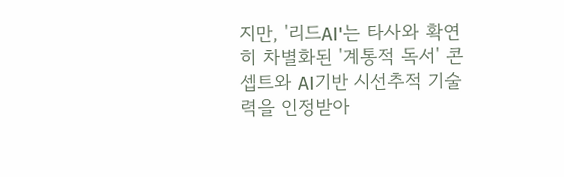지만, '리드AI'는 타사와 확연히 차별화된 '계통적 독서' 콘셉트와 AI기반 시선추적 기술력을 인정받아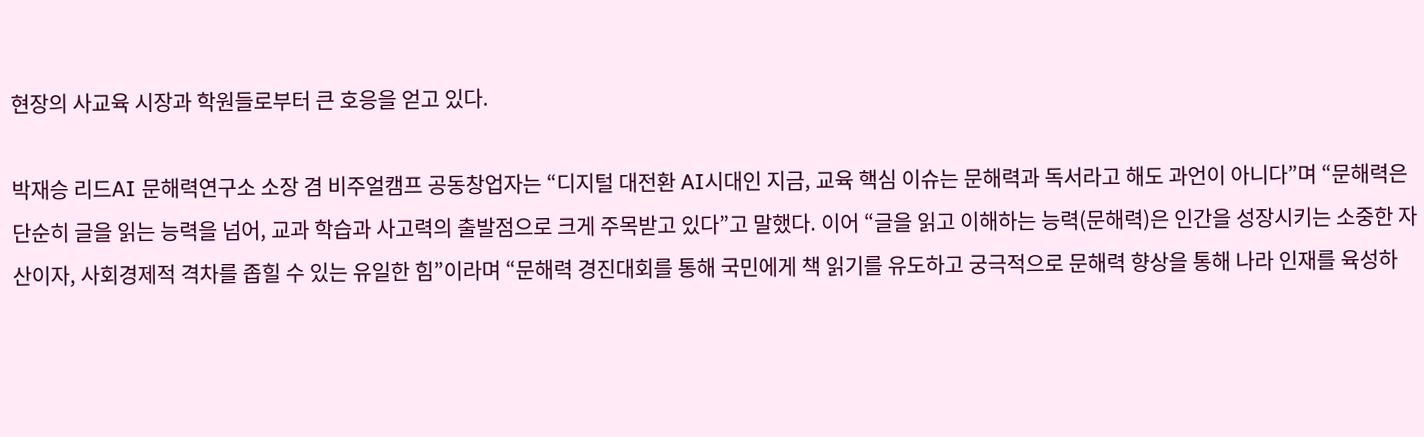현장의 사교육 시장과 학원들로부터 큰 호응을 얻고 있다.

박재승 리드AI 문해력연구소 소장 겸 비주얼캠프 공동창업자는 “디지털 대전환 AI시대인 지금, 교육 핵심 이슈는 문해력과 독서라고 해도 과언이 아니다”며 “문해력은 단순히 글을 읽는 능력을 넘어, 교과 학습과 사고력의 출발점으로 크게 주목받고 있다”고 말했다. 이어 “글을 읽고 이해하는 능력(문해력)은 인간을 성장시키는 소중한 자산이자, 사회경제적 격차를 좁힐 수 있는 유일한 힘”이라며 “문해력 경진대회를 통해 국민에게 책 읽기를 유도하고 궁극적으로 문해력 향상을 통해 나라 인재를 육성하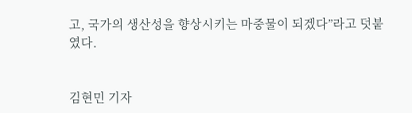고, 국가의 생산성을 향상시키는 마중물이 되겠다”라고 덧붙였다.


김현민 기자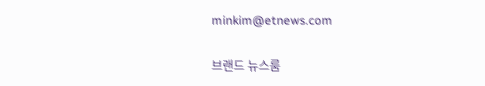minkim@etnews.com

브랜드 뉴스룸